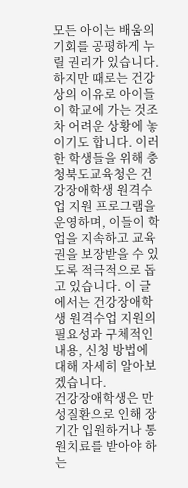모든 아이는 배움의 기회를 공평하게 누릴 권리가 있습니다. 하지만 때로는 건강상의 이유로 아이들이 학교에 가는 것조차 어려운 상황에 놓이기도 합니다. 이러한 학생들을 위해 충청북도교육청은 건강장애학생 원격수업 지원 프로그램을 운영하며, 이들이 학업을 지속하고 교육권을 보장받을 수 있도록 적극적으로 돕고 있습니다. 이 글에서는 건강장애학생 원격수업 지원의 필요성과 구체적인 내용, 신청 방법에 대해 자세히 알아보겠습니다.
건강장애학생은 만성질환으로 인해 장기간 입원하거나 통원치료를 받아야 하는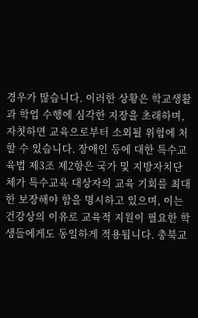경우가 많습니다. 이러한 상황은 학교생활과 학업 수행에 심각한 지장을 초래하며, 자칫하면 교육으로부터 소외될 위험에 처할 수 있습니다. 장애인 등에 대한 특수교육법 제3조 제2항은 국가 및 지방자치단체가 특수교육 대상자의 교육 기회를 최대한 보장해야 함을 명시하고 있으며, 이는 건강상의 이유로 교육적 지원이 필요한 학생들에게도 동일하게 적용됩니다. 충북교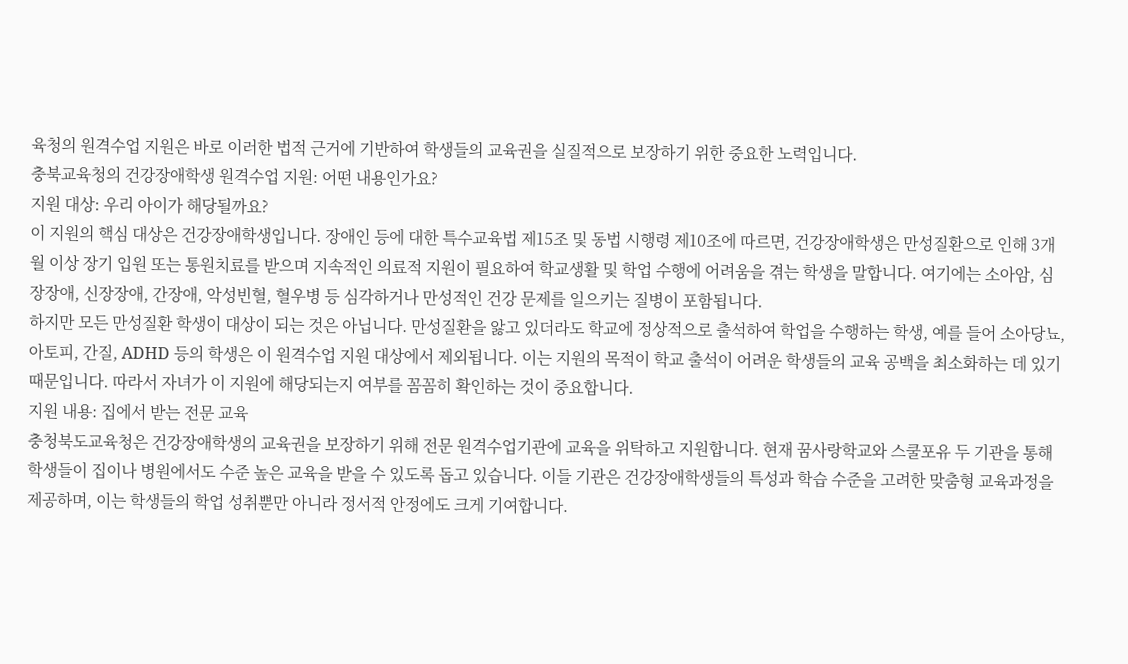육청의 원격수업 지원은 바로 이러한 법적 근거에 기반하여 학생들의 교육권을 실질적으로 보장하기 위한 중요한 노력입니다.
충북교육청의 건강장애학생 원격수업 지원: 어떤 내용인가요?
지원 대상: 우리 아이가 해당될까요?
이 지원의 핵심 대상은 건강장애학생입니다. 장애인 등에 대한 특수교육법 제15조 및 동법 시행령 제10조에 따르면, 건강장애학생은 만성질환으로 인해 3개월 이상 장기 입원 또는 통원치료를 받으며 지속적인 의료적 지원이 필요하여 학교생활 및 학업 수행에 어려움을 겪는 학생을 말합니다. 여기에는 소아암, 심장장애, 신장장애, 간장애, 악성빈혈, 혈우병 등 심각하거나 만성적인 건강 문제를 일으키는 질병이 포함됩니다.
하지만 모든 만성질환 학생이 대상이 되는 것은 아닙니다. 만성질환을 앓고 있더라도 학교에 정상적으로 출석하여 학업을 수행하는 학생, 예를 들어 소아당뇨, 아토피, 간질, ADHD 등의 학생은 이 원격수업 지원 대상에서 제외됩니다. 이는 지원의 목적이 학교 출석이 어려운 학생들의 교육 공백을 최소화하는 데 있기 때문입니다. 따라서 자녀가 이 지원에 해당되는지 여부를 꼼꼼히 확인하는 것이 중요합니다.
지원 내용: 집에서 받는 전문 교육
충청북도교육청은 건강장애학생의 교육권을 보장하기 위해 전문 원격수업기관에 교육을 위탁하고 지원합니다. 현재 꿈사랑학교와 스쿨포유 두 기관을 통해 학생들이 집이나 병원에서도 수준 높은 교육을 받을 수 있도록 돕고 있습니다. 이들 기관은 건강장애학생들의 특성과 학습 수준을 고려한 맞춤형 교육과정을 제공하며, 이는 학생들의 학업 성취뿐만 아니라 정서적 안정에도 크게 기여합니다.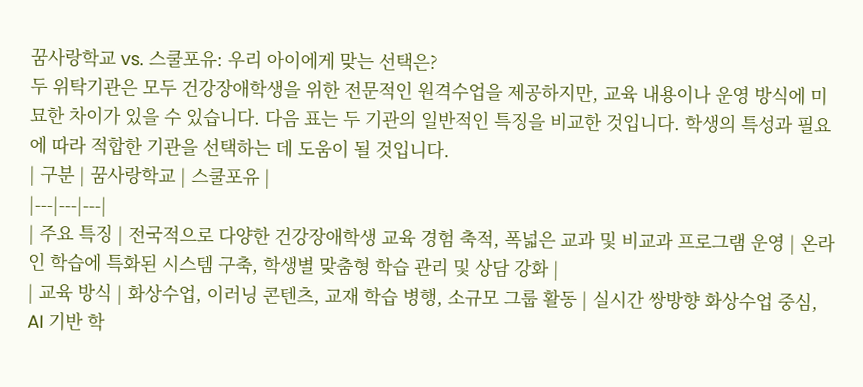꿈사랑학교 vs. 스쿨포유: 우리 아이에게 맞는 선택은?
두 위탁기관은 모두 건강장애학생을 위한 전문적인 원격수업을 제공하지만, 교육 내용이나 운영 방식에 미묘한 차이가 있을 수 있습니다. 다음 표는 두 기관의 일반적인 특징을 비교한 것입니다. 학생의 특성과 필요에 따라 적합한 기관을 선택하는 데 도움이 될 것입니다.
| 구분 | 꿈사랑학교 | 스쿨포유 |
|---|---|---|
| 주요 특징 | 전국적으로 다양한 건강장애학생 교육 경험 축적, 폭넓은 교과 및 비교과 프로그램 운영 | 온라인 학습에 특화된 시스템 구축, 학생별 맞춤형 학습 관리 및 상담 강화 |
| 교육 방식 | 화상수업, 이러닝 콘텐츠, 교재 학습 병행, 소규모 그룹 활동 | 실시간 쌍방향 화상수업 중심, AI 기반 학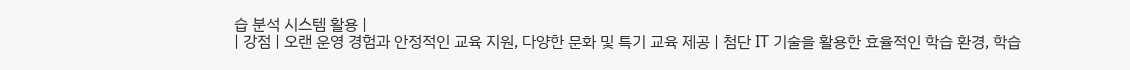습 분석 시스템 활용 |
| 강점 | 오랜 운영 경험과 안정적인 교육 지원, 다양한 문화 및 특기 교육 제공 | 첨단 IT 기술을 활용한 효율적인 학습 환경, 학습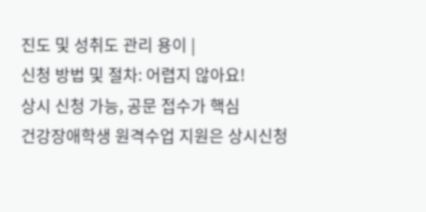진도 및 성취도 관리 용이 |
신청 방법 및 절차: 어렵지 않아요!
상시 신청 가능, 공문 접수가 핵심
건강장애학생 원격수업 지원은 상시신청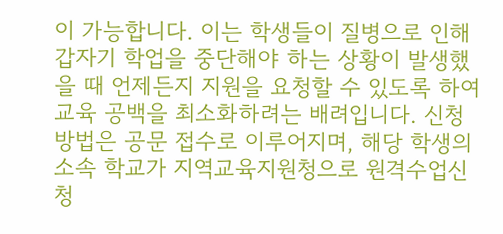이 가능합니다. 이는 학생들이 질병으로 인해 갑자기 학업을 중단해야 하는 상황이 발생했을 때 언제든지 지원을 요청할 수 있도록 하여 교육 공백을 최소화하려는 배려입니다. 신청 방법은 공문 접수로 이루어지며, 해당 학생의 소속 학교가 지역교육지원청으로 원격수업신청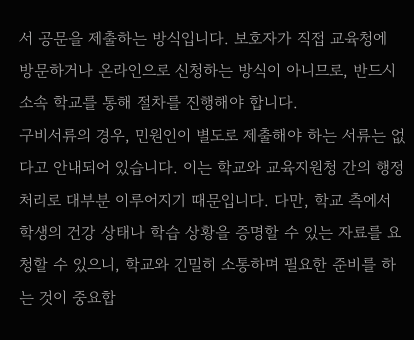서 공문을 제출하는 방식입니다. 보호자가 직접 교육청에 방문하거나 온라인으로 신청하는 방식이 아니므로, 반드시 소속 학교를 통해 절차를 진행해야 합니다.
구비서류의 경우, 민원인이 별도로 제출해야 하는 서류는 없다고 안내되어 있습니다. 이는 학교와 교육지원청 간의 행정 처리로 대부분 이루어지기 때문입니다. 다만, 학교 측에서 학생의 건강 상태나 학습 상황을 증명할 수 있는 자료를 요청할 수 있으니, 학교와 긴밀히 소통하며 필요한 준비를 하는 것이 중요합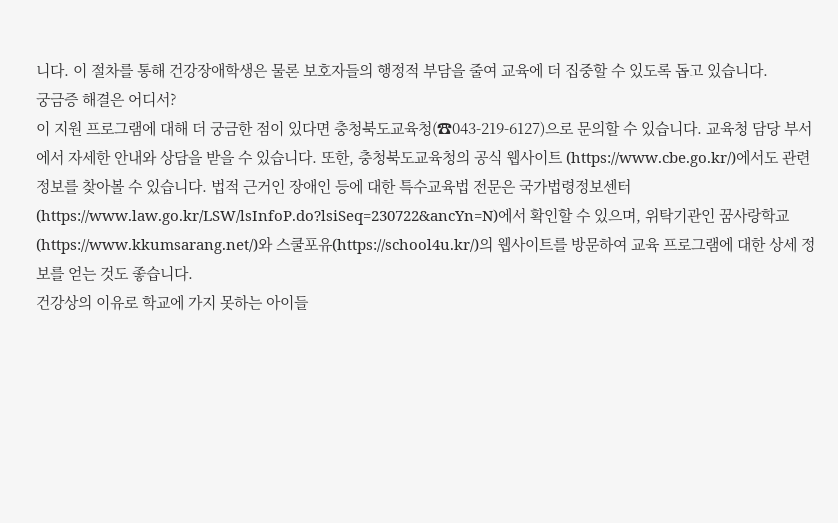니다. 이 절차를 통해 건강장애학생은 물론 보호자들의 행정적 부담을 줄여 교육에 더 집중할 수 있도록 돕고 있습니다.
궁금증 해결은 어디서?
이 지원 프로그램에 대해 더 궁금한 점이 있다면 충청북도교육청(☎043-219-6127)으로 문의할 수 있습니다. 교육청 담당 부서에서 자세한 안내와 상담을 받을 수 있습니다. 또한, 충청북도교육청의 공식 웹사이트 (https://www.cbe.go.kr/)에서도 관련 정보를 찾아볼 수 있습니다. 법적 근거인 장애인 등에 대한 특수교육법 전문은 국가법령정보센터(https://www.law.go.kr/LSW/lsInfoP.do?lsiSeq=230722&ancYn=N)에서 확인할 수 있으며, 위탁기관인 꿈사랑학교(https://www.kkumsarang.net/)와 스쿨포유(https://school4u.kr/)의 웹사이트를 방문하여 교육 프로그램에 대한 상세 정보를 얻는 것도 좋습니다.
건강상의 이유로 학교에 가지 못하는 아이들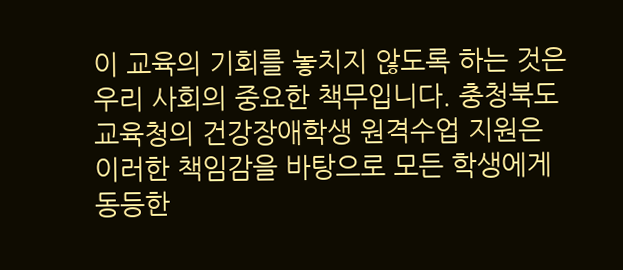이 교육의 기회를 놓치지 않도록 하는 것은 우리 사회의 중요한 책무입니다. 충청북도교육청의 건강장애학생 원격수업 지원은 이러한 책임감을 바탕으로 모든 학생에게 동등한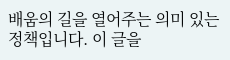배움의 길을 열어주는 의미 있는 정책입니다. 이 글을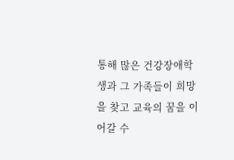통해 많은 건강장애학생과 그 가족들이 희망을 찾고 교육의 꿈을 이어갈 수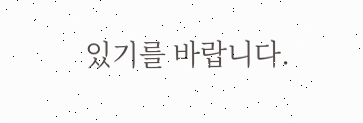있기를 바랍니다.